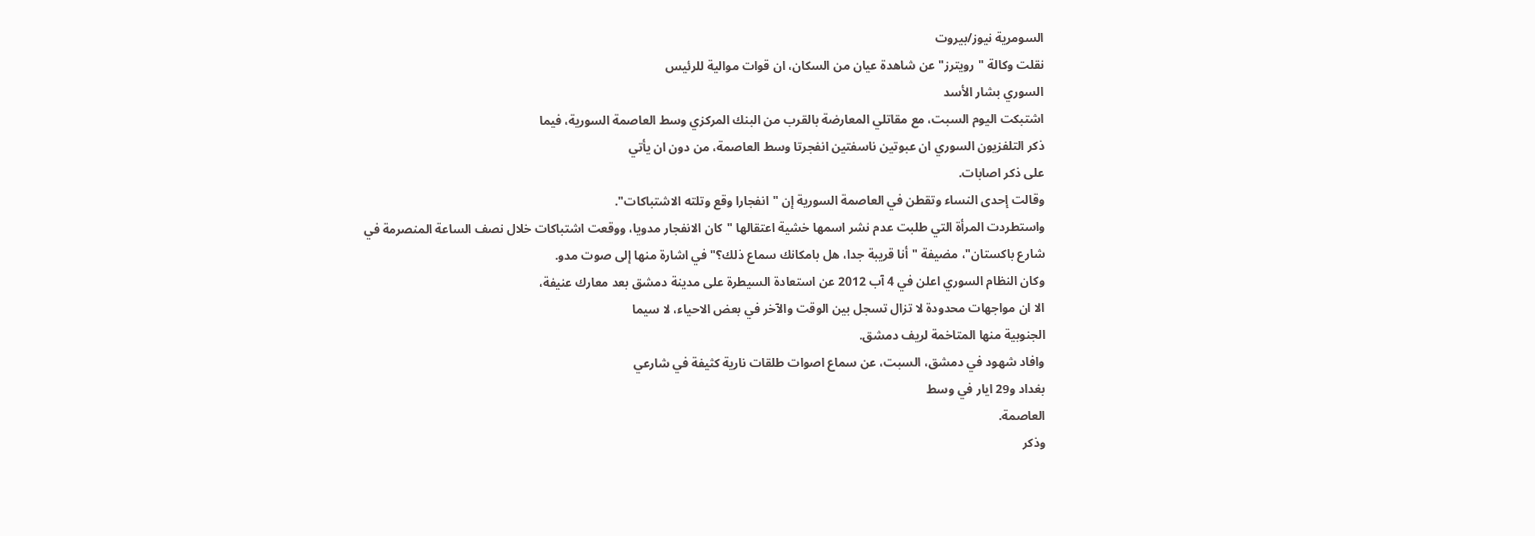السومرية نيوز/بيروت
نقلت وكالة "رويترز"عن شاهدة عيان من السكان، ان قوات موالية للرئيس
السوري بشار الأسد
اشتبكت اليوم السبت، مع مقاتلي المعارضة بالقرب من البنك المركزي وسط العاصمة السورية، فيما
ذكر التلفزيون السوري ان عبوتين ناسفتين انفجرتا وسط العاصمة، من دون ان يأتي
على ذكر اصابات.
وقالت إحدى النساء وتقطن في العاصمة السورية إن "انفجارا وقع وتلته الاشتباكات".
واستطردت المرأة التي طلبت عدم نشر اسمها خشية اعتقالها "كان الانفجار مدويا، ووقعت اشتباكات خلال نصف الساعة المنصرمة في
شارع باكستان"، مضيفة "أنا قريبة جدا، هل بامكانك سماع ذلك؟" في اشارة منها إلى صوت مدو.
وكان النظام السوري اعلن في 4 آب 2012 عن استعادة السيطرة على مدينة دمشق بعد معارك عنيفة،
الا ان مواجهات محدودة لا تزال تسجل بين الوقت والآخر في بعض الاحياء، لا سيما
الجنوبية منها المتاخمة لريف دمشق.
وافاد شهود في دمشق، السبت، عن سماع اصوات طلقات نارية كثيفة في شارعي
بغداد و29 ايار في وسط
العاصمة.
وذكر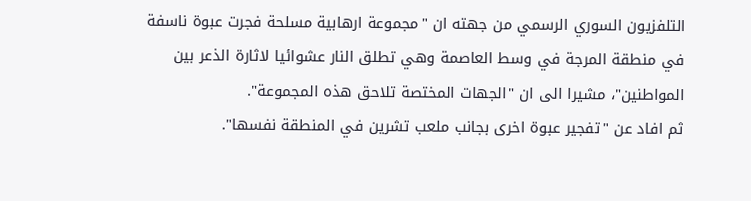التلفزيون السوري الرسمي من جهته ان "مجموعة ارهابية مسلحة فجرت عبوة ناسفة
في منطقة المرجة في وسط العاصمة وهي تطلق النار عشوائيا لاثارة الذعر بين
المواطنين"، مشيرا الى ان "الجهات المختصة تلاحق هذه المجموعة".
ثم افاد عن "تفجير عبوة اخرى بجانب ملعب تشرين في المنطقة نفسها".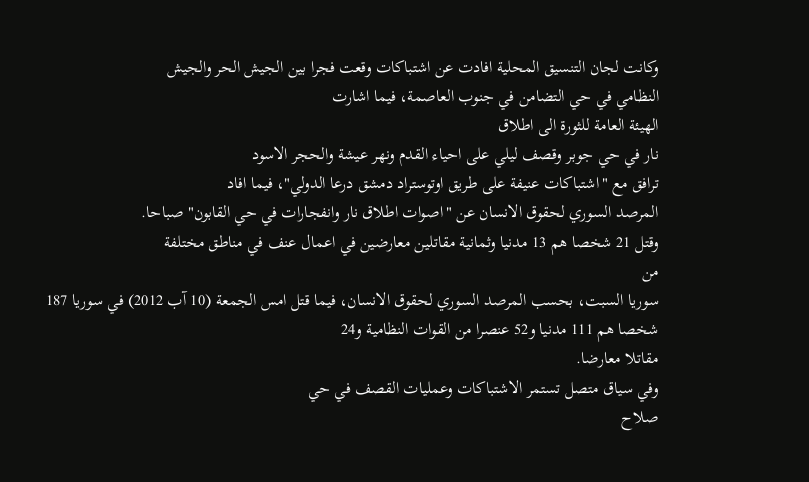وكانت لجان التنسيق المحلية افادت عن اشتباكات وقعت فجرا بين الجيش الحر والجيش
النظامي في حي التضامن في جنوب العاصمة، فيما اشارت
الهيئة العامة للثورة الى اطلاق
نار في حي جوبر وقصف ليلي على احياء القدم ونهر عيشة والحجر الاسود
ترافق مع "اشتباكات عنيفة على طريق اوتوستراد دمشق درعا الدولي"، فيما افاد
المرصد السوري لحقوق الانسان عن "اصوات اطلاق نار وانفجارات في حي القابون" صباحا.
وقتل 21 شخصا هم 13 مدنيا وثمانية مقاتلين معارضين في اعمال عنف في مناطق مختلفة
من
سوريا السبت، بحسب المرصد السوري لحقوق الانسان، فيما قتل امس الجمعة (10 آب 2012) في سوريا 187 شخصا هم 111 مدنيا و52 عنصرا من القوات النظامية و24
مقاتلا معارضا.
وفي سياق متصل تستمر الاشتباكات وعمليات القصف في حي
صلاح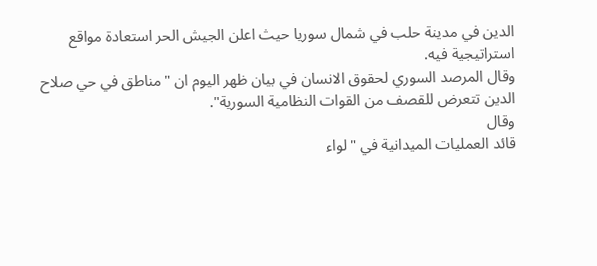الدين في مدينة حلب في شمال سوريا حيث اعلن الجيش الحر استعادة مواقع استراتيجية فيه.
وقال المرصد السوري لحقوق الانسان في بيان ظهر اليوم ان "مناطق في حي صلاح الدين تتعرض للقصف من القوات النظامية السورية".
وقال
قائد العمليات الميدانية في "لواء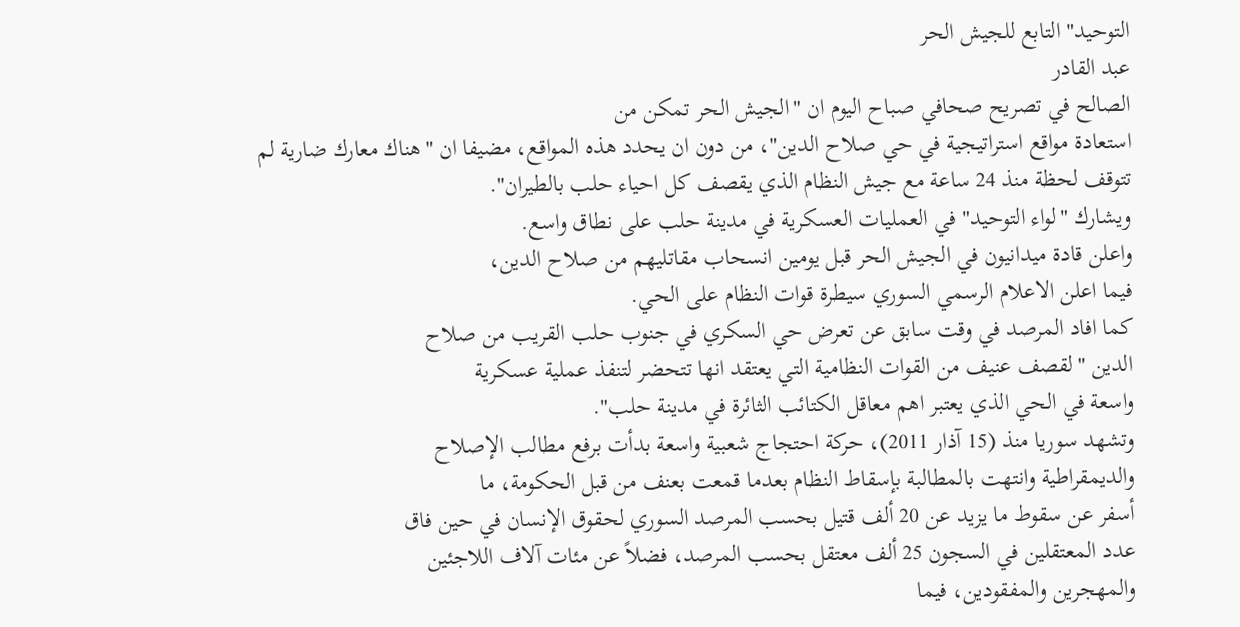التوحيد" التابع للجيش الحر
عبد القادر
الصالح في تصريح صحافي صباح اليوم ان "الجيش الحر تمكن من
استعادة مواقع استراتيجية في حي صلاح الدين"، من دون ان يحدد هذه المواقع، مضيفا ان "هناك معارك ضارية لم تتوقف لحظة منذ 24 ساعة مع جيش النظام الذي يقصف كل احياء حلب بالطيران".
ويشارك "لواء التوحيد" في العمليات العسكرية في مدينة حلب على نطاق واسع.
واعلن قادة ميدانيون في الجيش الحر قبل يومين انسحاب مقاتليهم من صلاح الدين،
فيما اعلن الاعلام الرسمي السوري سيطرة قوات النظام على الحي.
كما افاد المرصد في وقت سابق عن تعرض حي السكري في جنوب حلب القريب من صلاح
الدين "لقصف عنيف من القوات النظامية التي يعتقد انها تتحضر لتنفذ عملية عسكرية
واسعة في الحي الذي يعتبر اهم معاقل الكتائب الثائرة في مدينة حلب".
وتشهد سوريا منذ (15 آذار 2011)، حركة احتجاج شعبية واسعة بدأت برفع مطالب الإصلاح
والديمقراطية وانتهت بالمطالبة بإسقاط النظام بعدما قمعت بعنف من قبل الحكومة، ما
أسفر عن سقوط ما يزيد عن 20 ألف قتيل بحسب المرصد السوري لحقوق الإنسان في حين فاق
عدد المعتقلين في السجون 25 ألف معتقل بحسب المرصد، فضلاً عن مئات آلاف اللاجئين
والمهجرين والمفقودين، فيما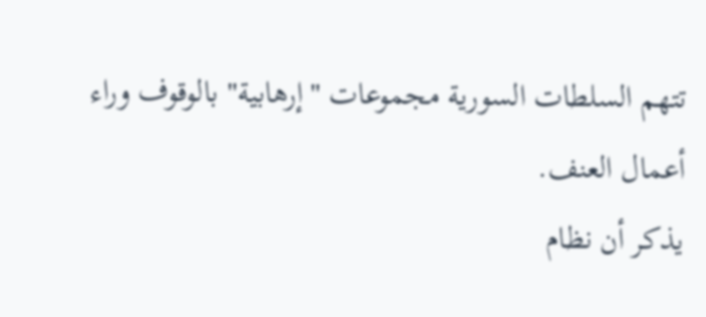تتهم السلطات السورية مجموعات "إرهابية" بالوقوف وراء
أعمال العنف.
يذكر أن نظام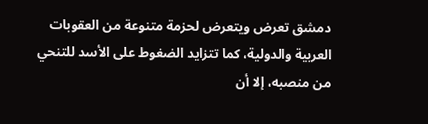دمشق تعرض ويتعرض لحزمة متنوعة من العقوبات
العربية والدولية، كما تتزايد الضغوط على الأسد للتنحي من منصبه، إلا أن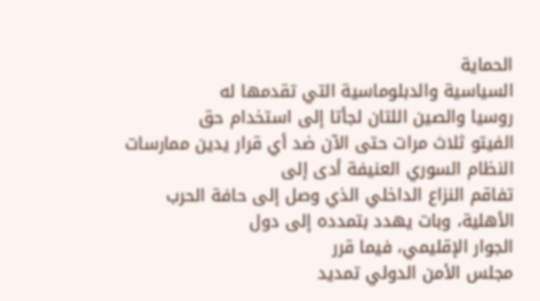الحماية
السياسية والدبلوماسية التي تقدمها له
روسيا والصين اللتان لجأتا إلى استخدام حق
الفيتو ثلاث مرات حتى الآن ضد أي قرار يدين ممارسات النظام السوري العنيفة أدى إلى
تفاقم النزاع الداخلي الذي وصل إلى حافة الحرب الأهلية، وبات يهدد بتمدده إلى دول
الجوار الإقليمي، فيما قرر
مجلس الأمن الدولي تمديد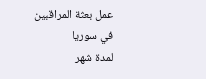عمل بعثة المراقبين في سوريا
لمدة شهر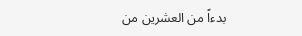بدءاً من العشرين من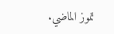تموز الماضي.